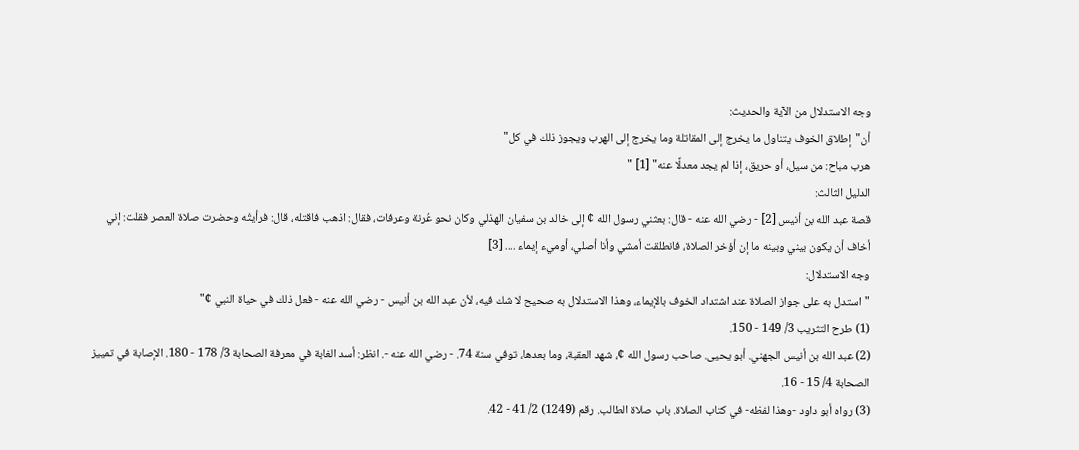وجه الاستدلال من الآية والحديث:
أن"إطلاق الخوف يتناول ما يخرج إلى المقاتلة وما يخرج إلى الهرب ويجوز ذلك في كل"
هرب مباح: من سيل، أو حريق، إذا لم يجد معدلًا عنه" [1] "
الدليل الثالث:
قصة عبد الله بن أنيس [2] - رضي الله عنه - قال: بعثني رسول الله ¢ إلى خالد بن سفيان الهذلي وكان نحو عُرنة وعرفات، فقال: اذهب فاقتله، قال: فرأيتُه وحضرت صلاة العصر فقلت: إني أخاف أن يكون بيني وبينه ما إن أؤخر الصلاة، فانطلقت أمشي وأنا أصلي، أوميء إيماء .... [3]
وجه الاستدلال:
"استدل به على جواز الصلاة عند اشتداد الخوف بالإيماء، وهذا الاستدلال به صحيح لا شك فيه، لأن عبد الله بن أنيس - رضي الله عنه - فعل ذلك في حياة النبي ¢"
(1) طرح التثريب 3/ 149 - 150.
(2) عبد الله بن أنيس الجهني. أبو يحيى. صاحب رسول الله ¢، شهد العقبة، وما بعدها، توفي سنة 74. - رضي الله عنه -. انظر: أسد الغابة في معرفة الصحابة 3/ 178 - 180. الإصابة في تمييز الصحابة 4/ 15 - 16.
(3) رواه أبو داود -وهذا لفظه- في كتاب الصلاة. باب صلاة الطالب. رقم (1249) 2/ 41 - 42.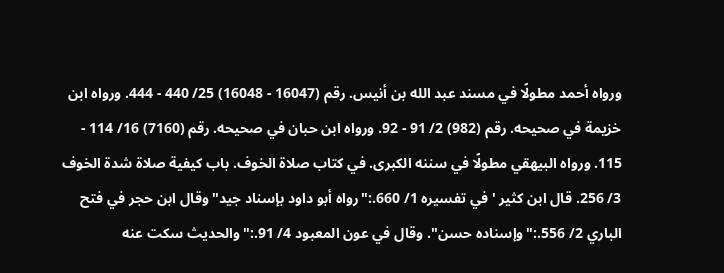ورواه أحمد مطولًا في مسند عبد الله بن أنيس. رقم (16047 - 16048) 25/ 440 - 444. ورواه ابن خزيمة في صحيحه. رقم (982) 2/ 91 - 92. ورواه ابن حبان في صحيحه. رقم (7160) 16/ 114 - 115. ورواه البيهقي مطولًا في سننه الكبرى. في كتاب صلاة الخوف. باب كيفية صلاة شدة الخوف 3/ 256. قال ابن كثير ' في تفسيره 1/ 660.:"رواه أبو داود بإسناد جيد"وقال ابن حجر في فتح الباري 2/ 556.:"وإسناده حسن". وقال في عون المعبود 4/ 91.:"والحديث سكت عنه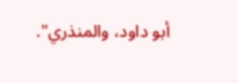أبو داود، والمنذري".